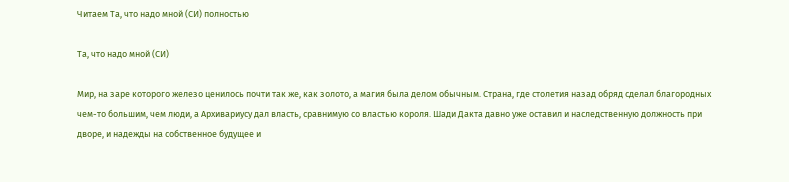Читаем Та, что надо мной (СИ) полностью

Та, что надо мной (СИ)

Мир, на заре которого железо ценилось почти так же, как золото, а магия была делом обычным. Страна, где столетия назад обряд сделал благородных чем-то большим, чем люди, а Архивариусу дал власть, сравнимую со властью короля. Шади Дакта давно уже оставил и наследственную должность при дворе, и надежды на собственное будущее и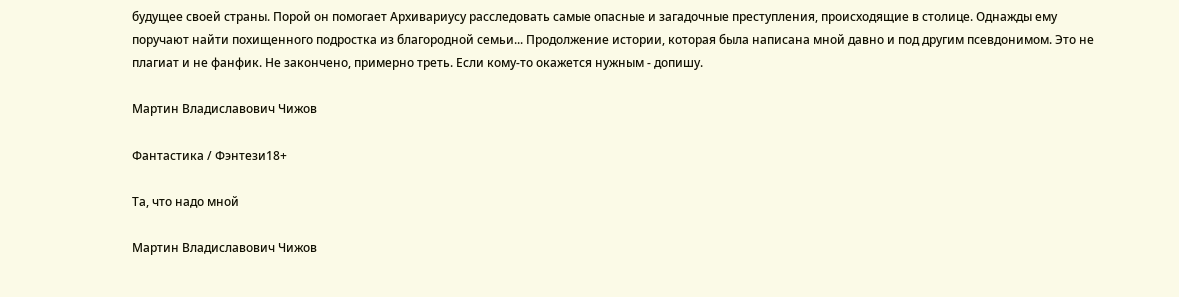будущее своей страны. Порой он помогает Архивариусу расследовать самые опасные и загадочные преступления, происходящие в столице. Однажды ему поручают найти похищенного подростка из благородной семьи... Продолжение истории, которая была написана мной давно и под другим псевдонимом. Это не плагиат и не фанфик. Не закончено, примерно треть. Если кому-то окажется нужным - допишу.

Мартин Владиславович Чижов

Фантастика / Фэнтези18+

Та, что надо мной

Мартин Владиславович Чижов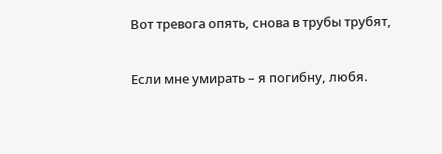Вот тревога опять, снова в трубы трубят,

Если мне умирать – я погибну, любя.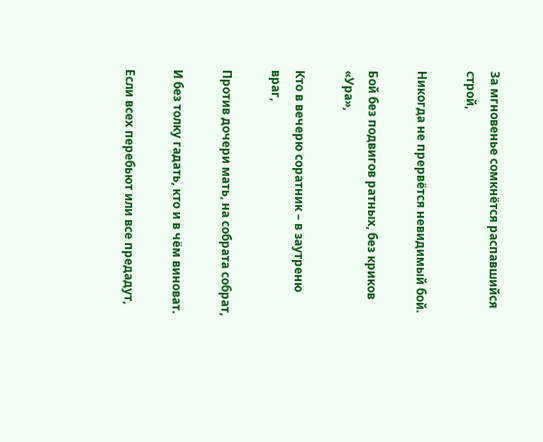За мгновенье сомкнётся распавшийся строй,

Никогда не прервётся невидимый бой.

Бой без подвигов ратных, без криков «Ура»,

Кто в вечерю соратник – в заутреню враг,

Против дочери мать, на собрата собрат,

И без толку гадать, кто и в чём виноват.

Если всех перебьют или все предадут,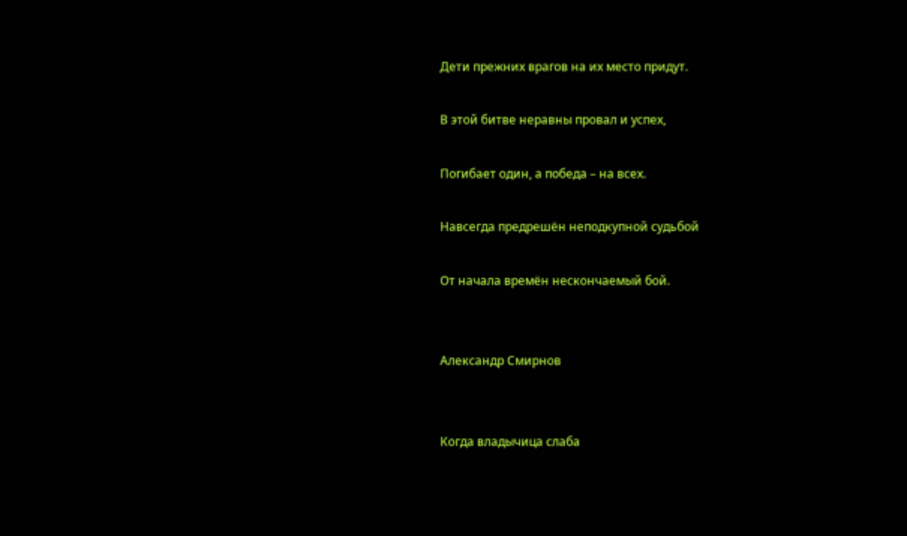Дети прежних врагов на их место придут.

В этой битве неравны провал и успех,

Погибает один, а победа – на всех.

Навсегда предрешён неподкупной судьбой

От начала времён нескончаемый бой.


Александр Смирнов


Когда владычица слаба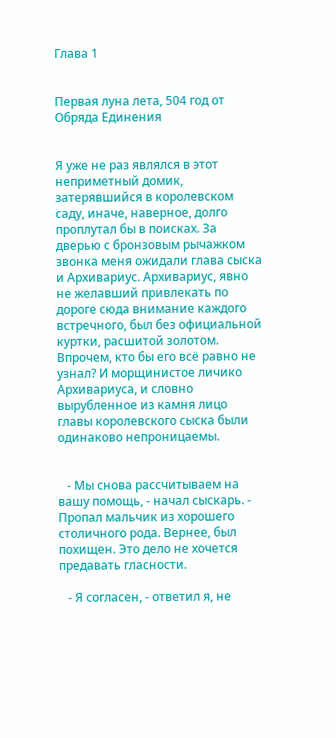Глава 1


Первая луна лета, 504 год от Обряда Единения


Я уже не раз являлся в этот неприметный домик, затерявшийся в королевском саду, иначе, наверное, долго проплутал бы в поисках. За дверью с бронзовым рычажком звонка меня ожидали глава сыска и Архивариус. Архивариус, явно не желавший привлекать по дороге сюда внимание каждого встречного, был без официальной куртки, расшитой золотом. Впрочем, кто бы его всё равно не узнал? И морщинистое личико Архивариуса, и словно вырубленное из камня лицо главы королевского сыска были одинаково непроницаемы.


   - Мы снова рассчитываем на вашу помощь, - начал сыскарь. - Пропал мальчик из хорошего столичного рода. Вернее, был похищен. Это дело не хочется предавать гласности.

   - Я согласен, - ответил я, не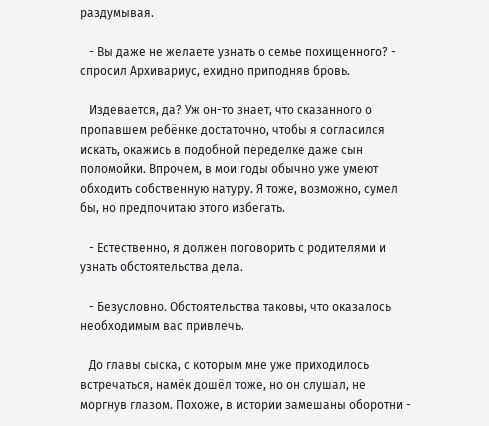раздумывая.

   - Вы даже не желаете узнать о семье похищенного? - спросил Архивариус, ехидно приподняв бровь.

   Издевается, да? Уж он-то знает, что сказанного о пропавшем ребёнке достаточно, чтобы я согласился искать, окажись в подобной переделке даже сын поломойки. Впрочем, в мои годы обычно уже умеют обходить собственную натуру. Я тоже, возможно, сумел бы, но предпочитаю этого избегать.

   - Естественно, я должен поговорить с родителями и узнать обстоятельства дела.

   - Безусловно. Обстоятельства таковы, что оказалось необходимым вас привлечь.

   До главы сыска, с которым мне уже приходилось встречаться, намёк дошёл тоже, но он слушал, не моргнув глазом. Похоже, в истории замешаны оборотни -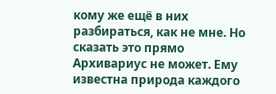кому же ещё в них разбираться, как не мне. Но сказать это прямо Архивариус не может. Ему известна природа каждого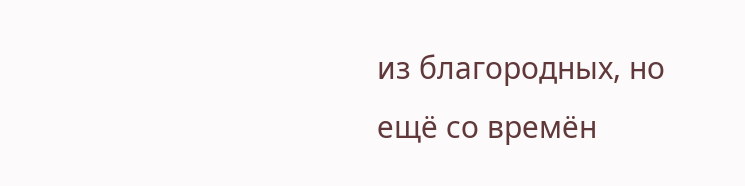из благородных, но ещё со времён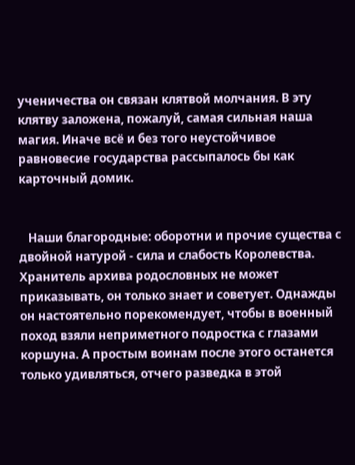ученичества он связан клятвой молчания. В эту клятву заложена, пожалуй, самая сильная наша магия. Иначе всё и без того неустойчивое равновесие государства рассыпалось бы как карточный домик.


   Наши благородные: оборотни и прочие существа с двойной натурой - сила и слабость Королевства. Хранитель архива родословных не может приказывать, он только знает и советует. Однажды он настоятельно порекомендует, чтобы в военный поход взяли неприметного подростка с глазами коршуна. А простым воинам после этого останется только удивляться, отчего разведка в этой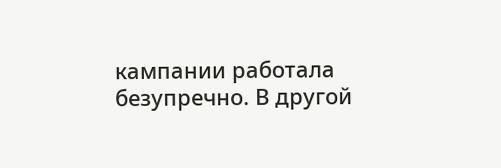кампании работала безупречно. В другой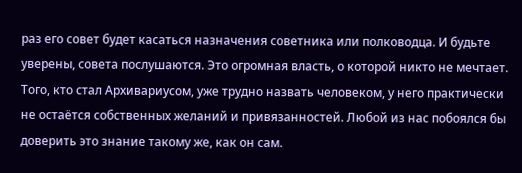раз его совет будет касаться назначения советника или полководца. И будьте уверены, совета послушаются. Это огромная власть, о которой никто не мечтает. Того, кто стал Архивариусом, уже трудно назвать человеком, у него практически не остаётся собственных желаний и привязанностей. Любой из нас побоялся бы доверить это знание такому же, как он сам.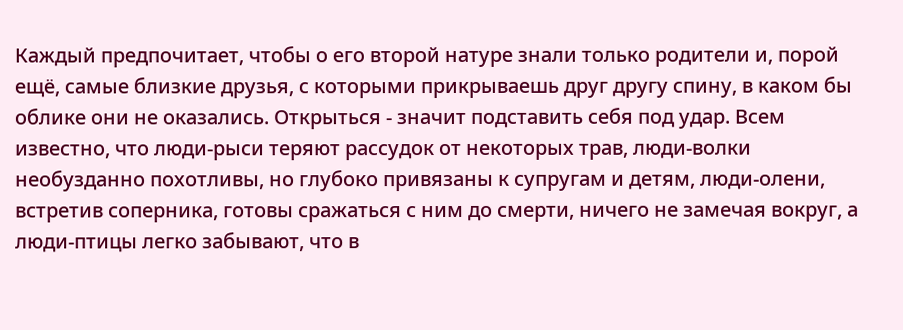Каждый предпочитает, чтобы о его второй натуре знали только родители и, порой ещё, самые близкие друзья, с которыми прикрываешь друг другу спину, в каком бы облике они не оказались. Открыться - значит подставить себя под удар. Всем известно, что люди-рыси теряют рассудок от некоторых трав, люди-волки необузданно похотливы, но глубоко привязаны к супругам и детям, люди-олени, встретив соперника, готовы сражаться с ним до смерти, ничего не замечая вокруг, а люди-птицы легко забывают, что в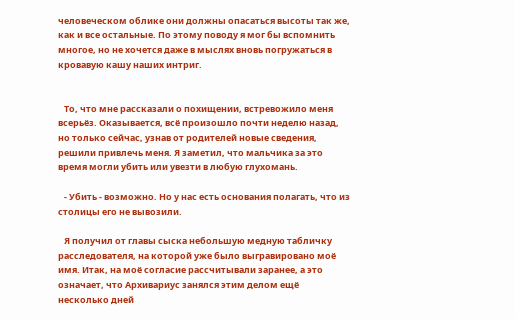человеческом облике они должны опасаться высоты так же, как и все остальные. По этому поводу я мог бы вспомнить многое, но не хочется даже в мыслях вновь погружаться в кровавую кашу наших интриг.


   То, что мне рассказали о похищении, встревожило меня всерьёз. Оказывается, всё произошло почти неделю назад, но только сейчас, узнав от родителей новые сведения, решили привлечь меня. Я заметил, что мальчика за это время могли убить или увезти в любую глухомань.

   - Убить - возможно. Но у нас есть основания полагать, что из столицы его не вывозили.

   Я получил от главы сыска небольшую медную табличку расследователя, на которой уже было выгравировано моё имя. Итак, на моё согласие рассчитывали заранее, а это означает, что Архивариус занялся этим делом ещё несколько дней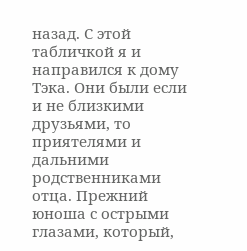назад. С этой табличкой я и направился к дому Тэка. Они были если и не близкими друзьями, то приятелями и дальними родственниками отца. Прежний юноша с острыми глазами, который,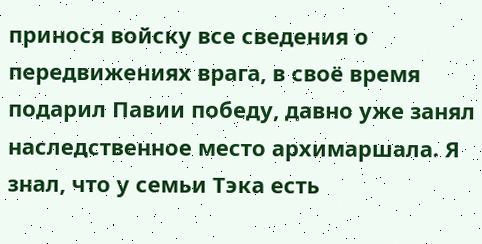принося войску все сведения о передвижениях врага, в своё время подарил Павии победу, давно уже занял наследственное место архимаршала. Я знал, что у семьи Тэка есть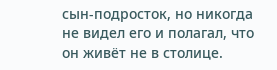сын-подросток, но никогда не видел его и полагал, что он живёт не в столице.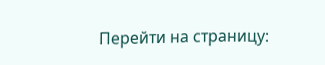Перейти на страницу: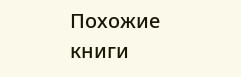Похожие книги